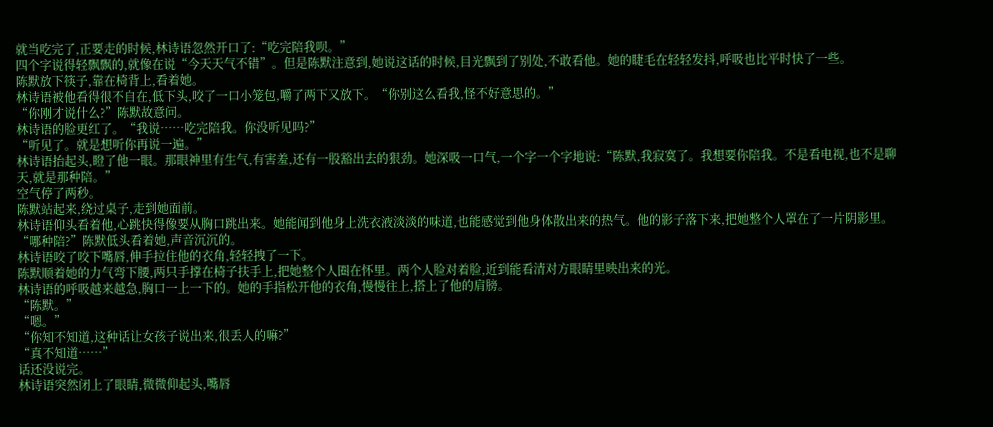就当吃完了,正要走的时候,林诗语忽然开口了:“吃完陪我呗。”
四个字说得轻飘飘的,就像在说“今天天气不错”。但是陈默注意到,她说这话的时候,目光飘到了别处,不敢看他。她的睫毛在轻轻发抖,呼吸也比平时快了一些。
陈默放下筷子,靠在椅背上,看着她。
林诗语被他看得很不自在,低下头,咬了一口小笼包,嚼了两下又放下。“你别这么看我,怪不好意思的。”
“你刚才说什么?”陈默故意问。
林诗语的脸更红了。“我说……吃完陪我。你没听见吗?”
“听见了。就是想听你再说一遍。”
林诗语抬起头,瞪了他一眼。那眼神里有生气,有害羞,还有一股豁出去的狠劲。她深吸一口气,一个字一个字地说:“陈默,我寂寞了。我想要你陪我。不是看电视,也不是聊天,就是那种陪。”
空气停了两秒。
陈默站起来,绕过桌子,走到她面前。
林诗语仰头看着他,心跳快得像要从胸口跳出来。她能闻到他身上洗衣液淡淡的味道,也能感觉到他身体散出来的热气。他的影子落下来,把她整个人罩在了一片阴影里。
“哪种陪?”陈默低头看着她,声音沉沉的。
林诗语咬了咬下嘴唇,伸手拉住他的衣角,轻轻拽了一下。
陈默顺着她的力气弯下腰,两只手撑在椅子扶手上,把她整个人圈在怀里。两个人脸对着脸,近到能看清对方眼睛里映出来的光。
林诗语的呼吸越来越急,胸口一上一下的。她的手指松开他的衣角,慢慢往上,搭上了他的肩膀。
“陈默。”
“嗯。”
“你知不知道,这种话让女孩子说出来,很丢人的嘛?”
“真不知道……”
话还没说完。
林诗语突然闭上了眼睛,微微仰起头,嘴唇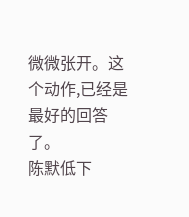微微张开。这个动作,已经是最好的回答了。
陈默低下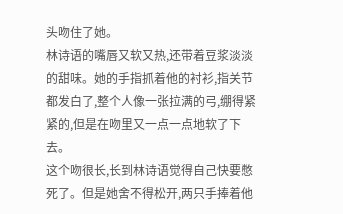头吻住了她。
林诗语的嘴唇又软又热,还带着豆浆淡淡的甜味。她的手指抓着他的衬衫,指关节都发白了,整个人像一张拉满的弓,绷得紧紧的,但是在吻里又一点一点地软了下去。
这个吻很长,长到林诗语觉得自己快要憋死了。但是她舍不得松开,两只手捧着他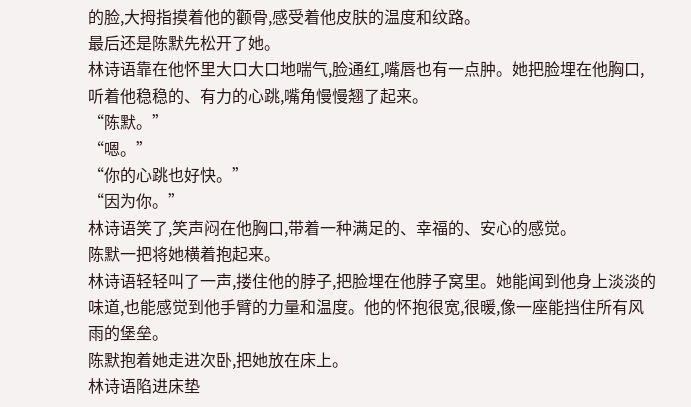的脸,大拇指摸着他的颧骨,感受着他皮肤的温度和纹路。
最后还是陈默先松开了她。
林诗语靠在他怀里大口大口地喘气,脸通红,嘴唇也有一点肿。她把脸埋在他胸口,听着他稳稳的、有力的心跳,嘴角慢慢翘了起来。
“陈默。”
“嗯。”
“你的心跳也好快。”
“因为你。”
林诗语笑了,笑声闷在他胸口,带着一种满足的、幸福的、安心的感觉。
陈默一把将她横着抱起来。
林诗语轻轻叫了一声,搂住他的脖子,把脸埋在他脖子窝里。她能闻到他身上淡淡的味道,也能感觉到他手臂的力量和温度。他的怀抱很宽,很暖,像一座能挡住所有风雨的堡垒。
陈默抱着她走进次卧,把她放在床上。
林诗语陷进床垫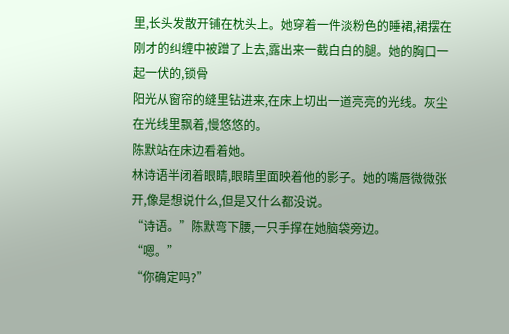里,长头发散开铺在枕头上。她穿着一件淡粉色的睡裙,裙摆在刚才的纠缠中被蹭了上去,露出来一截白白的腿。她的胸口一起一伏的,锁骨
阳光从窗帘的缝里钻进来,在床上切出一道亮亮的光线。灰尘在光线里飘着,慢悠悠的。
陈默站在床边看着她。
林诗语半闭着眼睛,眼睛里面映着他的影子。她的嘴唇微微张开,像是想说什么,但是又什么都没说。
“诗语。”陈默弯下腰,一只手撑在她脑袋旁边。
“嗯。”
“你确定吗?”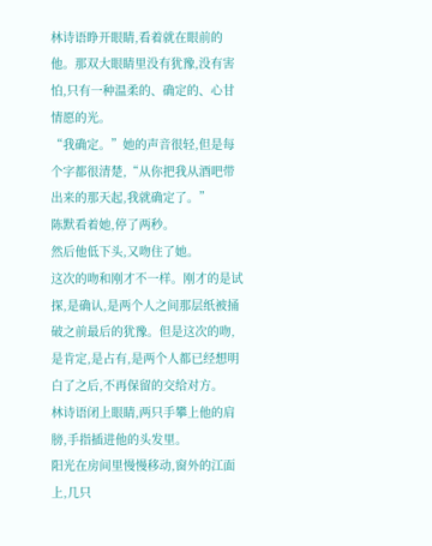林诗语睁开眼睛,看着就在眼前的他。那双大眼睛里没有犹豫,没有害怕,只有一种温柔的、确定的、心甘情愿的光。
“我确定。”她的声音很轻,但是每个字都很清楚,“从你把我从酒吧带出来的那天起,我就确定了。”
陈默看着她,停了两秒。
然后他低下头,又吻住了她。
这次的吻和刚才不一样。刚才的是试探,是确认,是两个人之间那层纸被捅破之前最后的犹豫。但是这次的吻,是肯定,是占有,是两个人都已经想明白了之后,不再保留的交给对方。
林诗语闭上眼睛,两只手攀上他的肩膀,手指插进他的头发里。
阳光在房间里慢慢移动,窗外的江面上,几只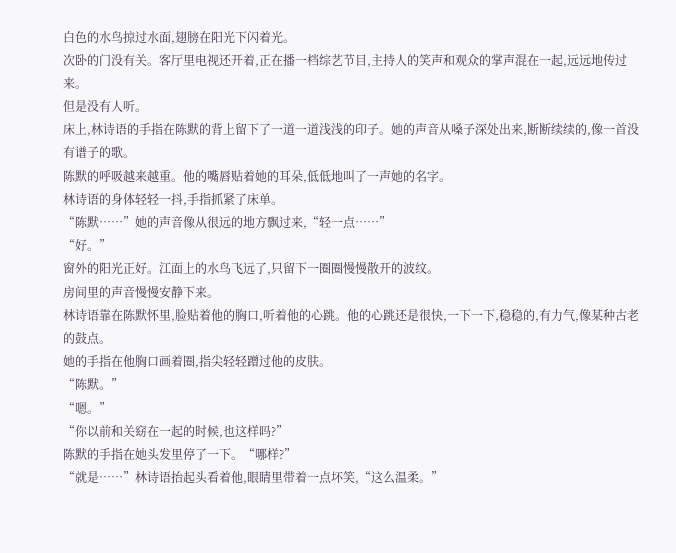白色的水鸟掠过水面,翅膀在阳光下闪着光。
次卧的门没有关。客厅里电视还开着,正在播一档综艺节目,主持人的笑声和观众的掌声混在一起,远远地传过来。
但是没有人听。
床上,林诗语的手指在陈默的背上留下了一道一道浅浅的印子。她的声音从嗓子深处出来,断断续续的,像一首没有谱子的歌。
陈默的呼吸越来越重。他的嘴唇贴着她的耳朵,低低地叫了一声她的名字。
林诗语的身体轻轻一抖,手指抓紧了床单。
“陈默……”她的声音像从很远的地方飘过来,“轻一点……”
“好。”
窗外的阳光正好。江面上的水鸟飞远了,只留下一圈圈慢慢散开的波纹。
房间里的声音慢慢安静下来。
林诗语靠在陈默怀里,脸贴着他的胸口,听着他的心跳。他的心跳还是很快,一下一下,稳稳的,有力气,像某种古老的鼓点。
她的手指在他胸口画着圈,指尖轻轻蹭过他的皮肤。
“陈默。”
“嗯。”
“你以前和关窈在一起的时候,也这样吗?”
陈默的手指在她头发里停了一下。“哪样?”
“就是……”林诗语抬起头看着他,眼睛里带着一点坏笑,“这么温柔。”